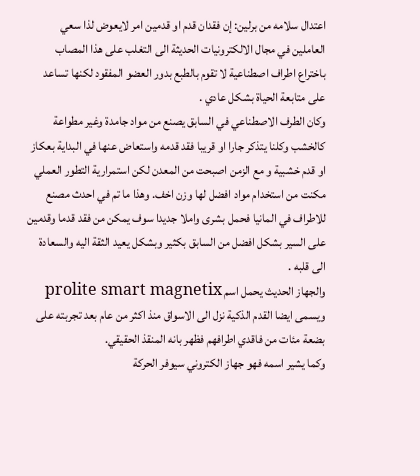اعتدال سلامه من برلين: إن فقدان قدم او قدمين امر لايعوض لذا سعي العاملين في مجال الالكترونيات الحديثة الى التغلب على هذا المصاب باختراع اطراف اصطناعية لا تقوم بالطبع بدور العضو المفقود لكنها تساعد على متابعة الحياة بشكل عادي .
وكان الطرف الاصطناعي في السابق يصنع من مواد جامدة وغير مطواعة كالخشب وكلنا يتذكر جارا او قريبا فقد قدمه واستعاض عنها في البداية بعكاز او قدم خشبية و مع الزمن اصبحت من المعدن لكن استمرارية التطور العملي مكنت من استخدام مواد افضل لها وزن اخف. وهذا ما تم في احدث مصنع للاطراف في المانيا فحمل بشرى واملا جديدا سوف يمكن من فقد قدما وقدمين على السير بشكل افضل من السابق بكثير وبشكل يعيد الثقة اليه والسعادة الى قلبه .
والجهاز الحديث يحمل اسم prolite smart magnetix ويسمى ايضا القدم الذكية نزل الى الاسواق منذ اكثر من عام بعد تجربته على بضعة مئات من فاقدي اطرافهم فظهر بانه المنقذ الحقيقي.
وكما يشير اسمه فهو جهاز الكتروني سيوفر الحركة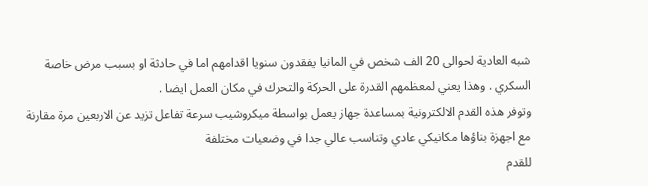شبه العادية لحوالى 20 الف شخص في المانيا يفقدون سنويا اقدامهم اما في حادثة او بسبب مرض خاصة السكري . وهذا يعني لمعظمهم القدرة على الحركة والتحرك في مكان العمل ايضا .
وتوفر هذه القدم الالكترونية بمساعدة جهاز يعمل بواسطة ميكروشيب سرعة تفاعل تزيد عن الاربعين مرة مقارنة مع اجهزة بناؤها مكانيكي عادي وتناسب عالي جدا في وضعيات مختلفة
للقدم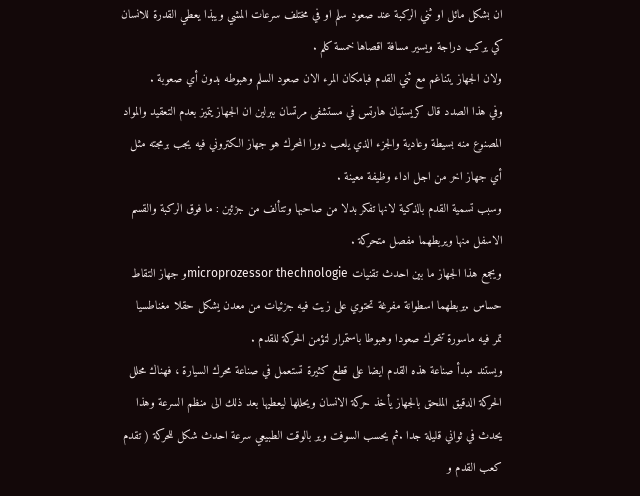ان بشكل مائل او ثني الركبة عند صعود سلم او في مختلف سرعات المشي ويبذا يعطي القدرة للانسان كي يركب دراجة ويسير مسافة اقصاها خمسة كلم .
ولان الجهاز يتناغم مع ثني القدم فبامكان المرء الان صعود السلم وهبوطه بدون أي صعوبة .
وفي هذا الصدد قال كريستيان هارتس في مستشفى مرتسان ببرلين ان الجهاز يتميز بعدم التعقيد والمواد المصنوع منه بسيطة وعادية والجزء الذي يلعب دورا المحرك هو جهاز الكتروني فيه يجب برمجته مثل أي جهاز اخر من اجل اداء وظيفة معينة .
وسبب تسمية القدم بالذكية لانها تفكر بدلا من صاحبها وتتألف من جزئين : ما فوق الركبة والقسم الاسفل منها ويربطهما مفصل متحركة .
ويجمع هذا الجهاز ما بين احدث تقنيات microprozessor thechnologieو جهاز التقاط حساس .يربطهما اسطوانة مفرغة تحتوي على زيت فيه جزئيات من معدن يشكل حقلا مغناطسيا
تمر فيه ماسورة تتحرك صعودا وهبوطا باستمرار لتؤمن الحركة للقدم .
ويستند مبدأ صناعة هذه القدم ايضا على قطع كثيرة تستعمل في صناعة محرك السيارة ، فهناك محلل الحركة الدقيق الملحق بالجهاز يأخذ حركة الانسان ويحللها ليعطيها بعد ذلك الى منظم السرعة وهذا يحدث في ثواني قليلة جدا .ثم يحسب السوفت وير بالوقت الطبيعي سرعة احدث شكل للحركة ( تقدم كعب القدم و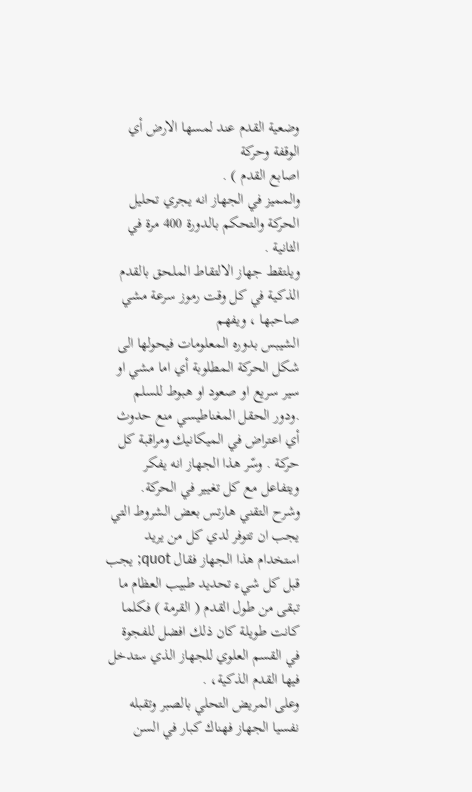وضعية القدم عند لمسها الارض أي الوقفة وحركة
اصابع القدم ) .
والمميز في الجهاز انه يجري تحليل الحركة والتحكم بالدورة 400 مرة في الثانية .
ويلتقط جهاز الالتقاط الملحق بالقدم الذكية في كل وقت رموز سرعة مشي صاحبها ، ويفهم
الشيبس بدوره المعلومات فيحولها الى شكل الحركة المطلوبة أي اما مشي او سير سريع او صعود او هبوط للسلم .ودور الحقل المغناطيسي منع حدوث أي اعتراض في الميكانيك ومراقبة كل حركة . وسّر هذا الجهاز انه يفكر ويتفاعل مع كل تغيير في الحركة.
وشرح التقني هارتس بعض الشروط التي يجب ان تتوفر لدي كل من يريد استخدام هذا الجهاز فقال quot; يجب قبل كل شيء تحديد طبيب العظام ما تبقى من طول القدم ( القرمة ) فكلما كانت طويلة كان ذلك افضل للفجوة في القسم العلوي للجهاز الذي ستدخل فيها القدم الذكية، .
وعلى المريض التحلي بالصبر وتقبله نفسيا الجهاز فهناك كبار في السن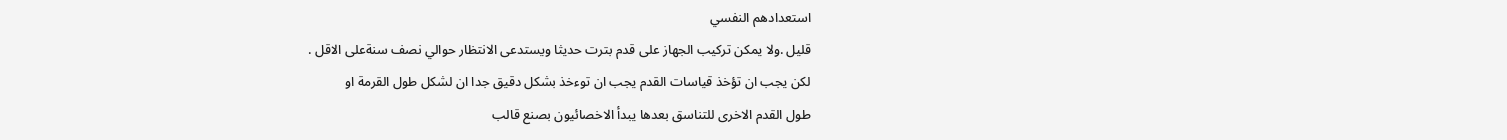استعدادهم النفسي
قليل .ولا يمكن تركيب الجهاز على قدم بترت حديثا ويستدعى الانتظار حوالي نصف سنةعلى الاقل .
لكن يجب ان تؤخذ قياسات القدم يجب ان توءخذ بشكل دقيق جدا ان لشكل طول القرمة او
طول القدم الاخرى للتناسق بعدها يبدأ الاخصائيون بصنع قالب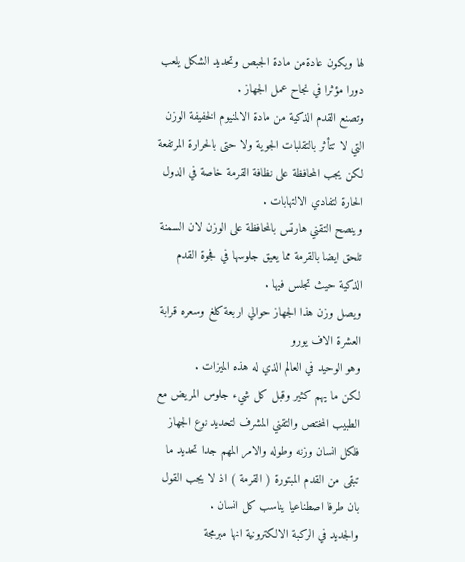لها ويكون عادةمن مادة الجبص وتحديد الشكل يلعب دورا مؤثرا في نجاح عمل الجهاز .
وتصنع القدم الذكية من مادة الالمنيوم الخفيفة الوزن التي لا تتأثر بالتقلبات الجوية ولا حتى بالحرارة المرتفعة لكن يجب المحافظة على نظافة القرمة خاصة في الدول الحارة لتفادي الالتهابات .
وينصح التقني هارتس بالمحافظة على الوزن لان السمنة تلحق ايضا بالقرمة مما يعيق جلوسها في فجوة القدم الذكية حيث تجلس فيها .
ويصل وزن هذا الجهاز حوالي اربعة كلغ وسعره قرابة العشرة الاف يورو
وهو الوحيد في العالم الذي له هذه الميزات .
لكن ما يهم كثير وقبل كل شيء جلوس المريض مع الطبيب المختص والتقني المشرف لتحديد نوع الجهاز فلكل انسان وزنه وطوله والامر المهم جدا تحديد ما تبقى من القدم المبتورة ( القرمة ) اذ لا يجب القول بان طرفا اصطناعيا يناسب كل انسان .
والجديد في الركبة الالكترونية انها مبرمجة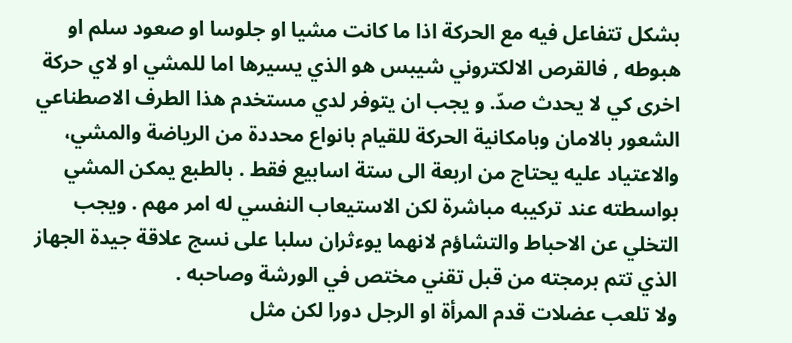بشكل تتفاعل فيه مع الحركة اذا ما كانت مشيا او جلوسا او صعود سلم او هبوطه , فالقرص الالكتروني شيبس هو الذي يسيرها اما للمشي او لاي حركة اخرى كي لا يحدث صدّ. و يجب ان يتوفر لدي مستخدم هذا الطرف الاصطناعي الشعور بالامان وبامكانية الحركة للقيام بانواع محددة من الرياضة والمشي، والاعتياد عليه يحتاج من اربعة الى ستة اسابيع فقط . بالطبع يمكن المشي بواسطته عند تركيبه مباشرة لكن الاستيعاب النفسي له امر مهم . ويجب التخلي عن الاحباط والتشاؤم لانهما يوءثران سلبا على نسج علاقة جيدة الجهاز الذي تتم برمجته من قبل تقني مختص في الورشة وصاحبه .
ولا تلعب عضلات قدم المرأة او الرجل دورا لكن مثل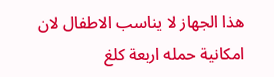هذا الجهاز لا يناسب الاطفال لان امكانية حمله اربعة كلغ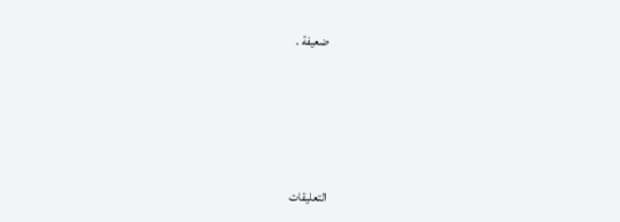ضعيفة .






التعليقات